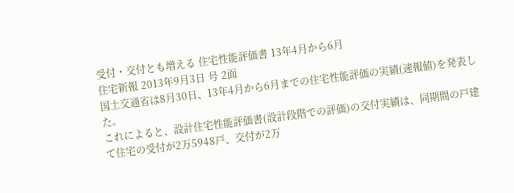受付・交付とも増える 住宅性能評価書 13年4月から6月
住宅新報 2013年9月3日 号 2面
国土交通省は8月30日、13年4月から6月までの住宅性能評価の実績(速報値)を発表した。
これによると、設計住宅性能評価書(設計段階での評価)の交付実績は、同期間の戸建て住宅の受付が2万5948戸、交付が2万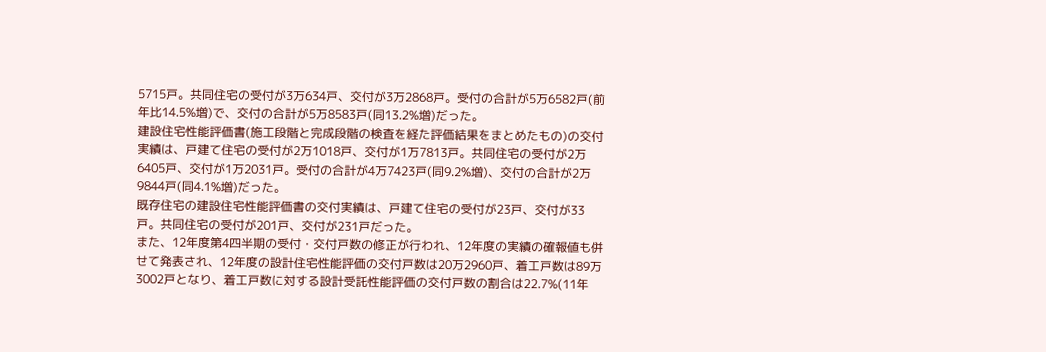5715戸。共同住宅の受付が3万634戸、交付が3万2868戸。受付の合計が5万6582戸(前年比14.5%増)で、交付の合計が5万8583戸(同13.2%増)だった。
建設住宅性能評価書(施工段階と完成段階の検査を経た評価結果をまとめたもの)の交付実績は、戸建て住宅の受付が2万1018戸、交付が1万7813戸。共同住宅の受付が2万6405戸、交付が1万2031戸。受付の合計が4万7423戸(同9.2%増)、交付の合計が2万9844戸(同4.1%増)だった。
既存住宅の建設住宅性能評価書の交付実績は、戸建て住宅の受付が23戸、交付が33戸。共同住宅の受付が201戸、交付が231戸だった。
また、12年度第4四半期の受付・交付戸数の修正が行われ、12年度の実績の確報値も併せて発表され、12年度の設計住宅性能評価の交付戸数は20万2960戸、着工戸数は89万3002戸となり、着工戸数に対する設計受託性能評価の交付戸数の割合は22.7%(11年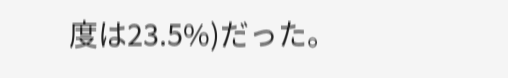度は23.5%)だった。